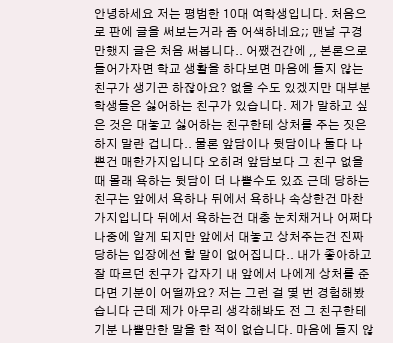안녕하세요 저는 평범한 10대 여학생입니다. 처음으로 판에 글을 써보는거라 좀 어색하네요;; 맨날 구경만했지 글은 처음 써봅니다.. 어쨌건간에 ,, 본론으로 들어가자면 학교 생활을 하다보면 마음에 들지 않는 친구가 생기곤 하잖아요? 없을 수도 있겠지만 대부분 학생들은 싫어하는 친구가 있습니다. 제가 말하고 싶은 것은 대놓고 싫어하는 친구한테 상처를 주는 짓은 하지 말란 겁니다.. 물론 앞담이나 뒷담이나 둘다 나쁜건 매한가지입니다 오히려 앞담보다 그 친구 없을 때 몰래 욕하는 뒷담이 더 나쁠수도 있죠 근데 당하는 친구는 앞에서 욕하나 뒤에서 욕하나 속상한건 마찬가지입니다 뒤에서 욕하는건 대충 눈치채거나 어쩌다 나중에 알게 되지만 앞에서 대놓고 상처주는건 진짜 당하는 입장에선 할 말이 없어집니다.. 내가 좋아하고 잘 따르던 친구가 갑자기 내 앞에서 나에게 상처를 준다면 기분이 어떨까요? 저는 그런 걸 몇 번 경험해봤습니다 근데 제가 아무리 생각해봐도 전 그 친구한테 기분 나쁠만한 말을 한 적이 없습니다. 마음에 들지 않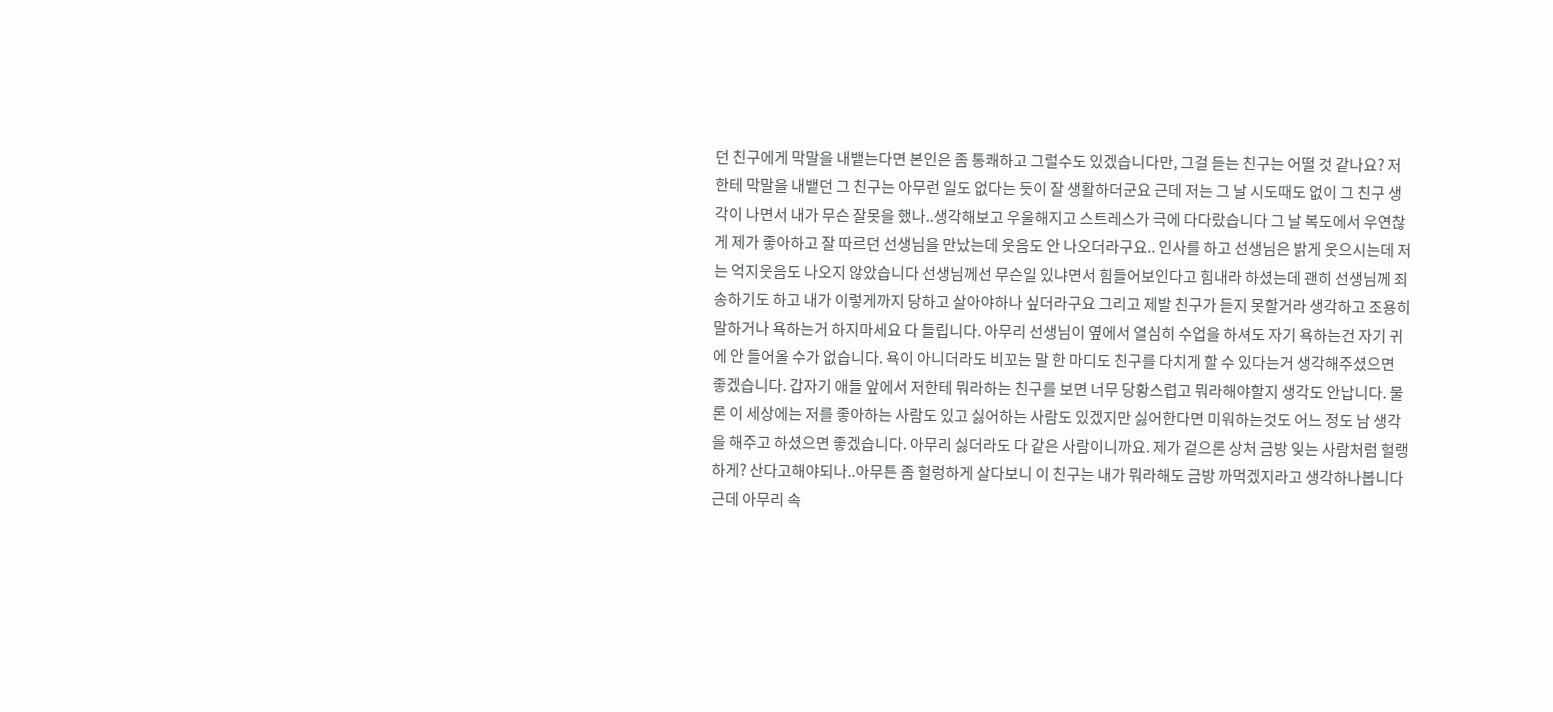던 친구에게 막말을 내뱉는다면 본인은 좀 통쾌하고 그럴수도 있겠습니다만, 그걸 듣는 친구는 어떨 것 같나요? 저한테 막말을 내뱉던 그 친구는 아무런 일도 없다는 듯이 잘 생활하더군요 근데 저는 그 날 시도때도 없이 그 친구 생각이 나면서 내가 무슨 잘못을 했나..생각해보고 우울해지고 스트레스가 극에 다다랐습니다 그 날 복도에서 우연찮게 제가 좋아하고 잘 따르던 선생님을 만났는데 웃음도 안 나오더라구요.. 인사를 하고 선생님은 밝게 웃으시는데 저는 억지웃음도 나오지 않았습니다 선생님께선 무슨일 있냐면서 힘들어보인다고 힘내라 하셨는데 괜히 선생님께 죄송하기도 하고 내가 이렇게까지 당하고 살아야하나 싶더라구요 그리고 제발 친구가 듣지 못할거라 생각하고 조용히 말하거나 욕하는거 하지마세요 다 들립니다. 아무리 선생님이 옆에서 열심히 수업을 하셔도 자기 욕하는건 자기 귀에 안 들어올 수가 없습니다. 욕이 아니더라도 비꼬는 말 한 마디도 친구를 다치게 할 수 있다는거 생각해주셨으면 좋겠습니다. 갑자기 애들 앞에서 저한테 뭐라하는 친구를 보면 너무 당황스럽고 뭐라해야할지 생각도 안납니다. 물론 이 세상에는 저를 좋아하는 사람도 있고 싫어하는 사람도 있겠지만 싫어한다면 미워하는것도 어느 정도 남 생각을 해주고 하셨으면 좋겠습니다. 아무리 싫더라도 다 같은 사람이니까요. 제가 겉으론 상처 금방 잊는 사람처럼 헐랭하게? 산다고해야되나..아무튼 좀 헐렁하게 살다보니 이 친구는 내가 뭐라해도 금방 까먹겠지라고 생각하나봅니다 근데 아무리 속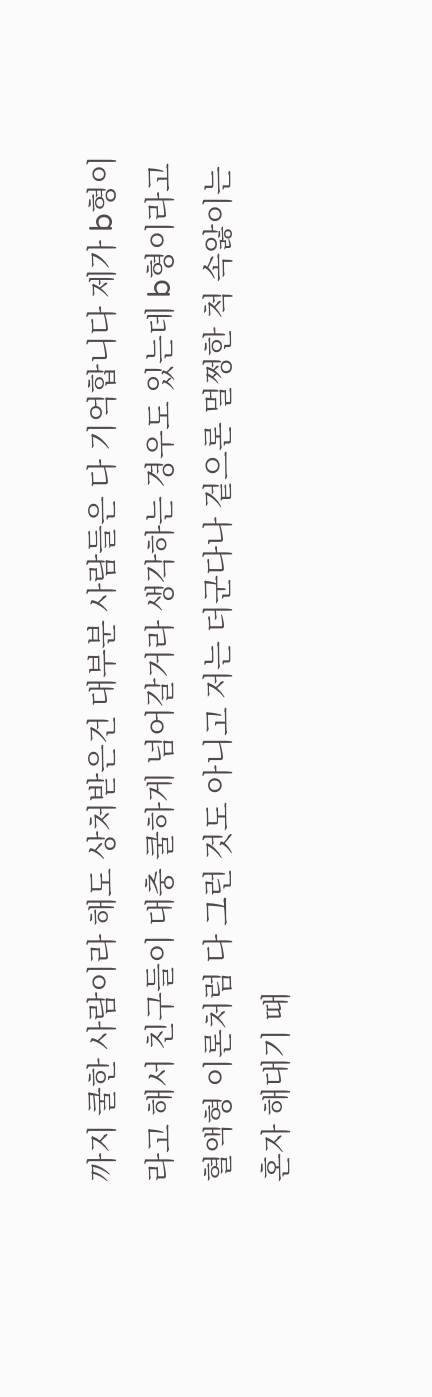까지 쿨한 사람이라 해도 상처받은건 대부분 사람들은 다 기억합니다 제가 b형이라고 해서 친구들이 대충 쿨하게 넘어갈거라 생각하는 경우도 있는데 b형이라고 혈액형 이론처럼 다 그런 것도 아니고 저는 더군다나 겉으론 멀쩡한 척 속앓이는 혼자 해대기 때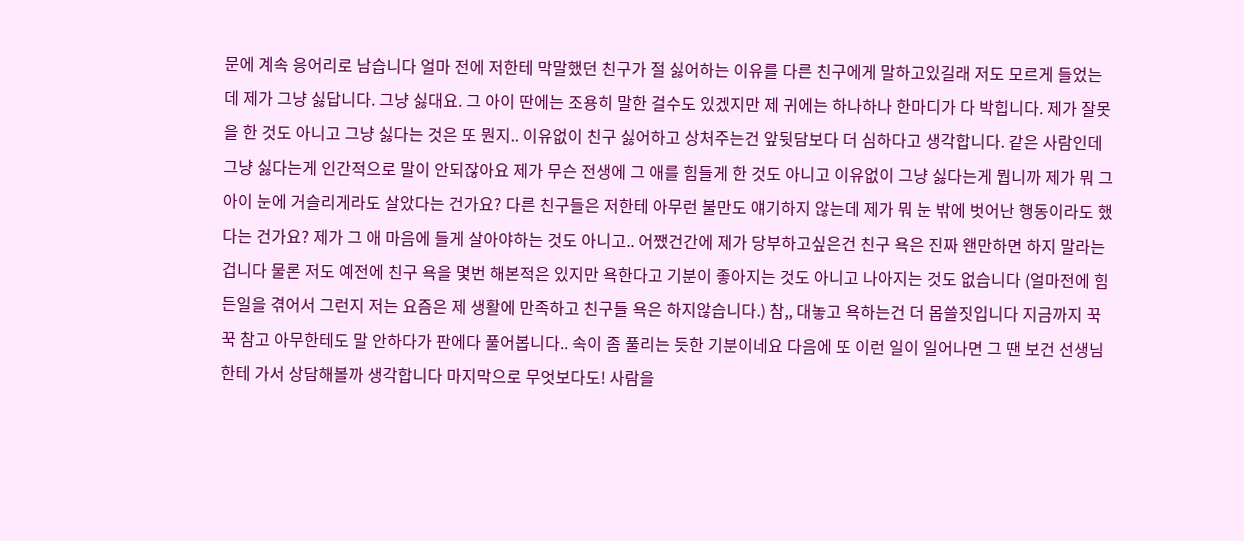문에 계속 응어리로 남습니다 얼마 전에 저한테 막말했던 친구가 절 싫어하는 이유를 다른 친구에게 말하고있길래 저도 모르게 들었는데 제가 그냥 싫답니다. 그냥 싫대요. 그 아이 딴에는 조용히 말한 걸수도 있겠지만 제 귀에는 하나하나 한마디가 다 박힙니다. 제가 잘못을 한 것도 아니고 그냥 싫다는 것은 또 뭔지.. 이유없이 친구 싫어하고 상처주는건 앞뒷담보다 더 심하다고 생각합니다. 같은 사람인데 그냥 싫다는게 인간적으로 말이 안되잖아요 제가 무슨 전생에 그 애를 힘들게 한 것도 아니고 이유없이 그냥 싫다는게 뭡니까 제가 뭐 그 아이 눈에 거슬리게라도 살았다는 건가요? 다른 친구들은 저한테 아무런 불만도 얘기하지 않는데 제가 뭐 눈 밖에 벗어난 행동이라도 했다는 건가요? 제가 그 애 마음에 들게 살아야하는 것도 아니고.. 어쨌건간에 제가 당부하고싶은건 친구 욕은 진짜 왠만하면 하지 말라는 겁니다 물론 저도 예전에 친구 욕을 몇번 해본적은 있지만 욕한다고 기분이 좋아지는 것도 아니고 나아지는 것도 없습니다 (얼마전에 힘든일을 겪어서 그런지 저는 요즘은 제 생활에 만족하고 친구들 욕은 하지않습니다.) 참,, 대놓고 욕하는건 더 몹쓸짓입니다 지금까지 꾹꾹 참고 아무한테도 말 안하다가 판에다 풀어봅니다.. 속이 좀 풀리는 듯한 기분이네요 다음에 또 이런 일이 일어나면 그 땐 보건 선생님한테 가서 상담해볼까 생각합니다 마지막으로 무엇보다도! 사람을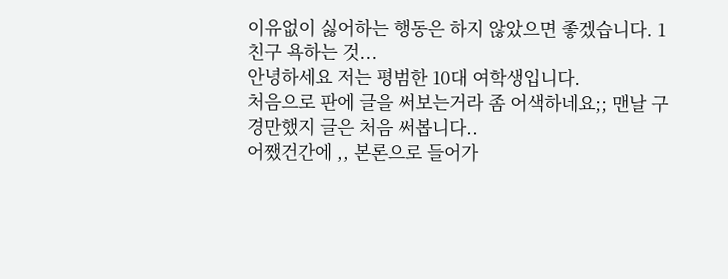이유없이 싫어하는 행동은 하지 않았으면 좋겠습니다. 1
친구 욕하는 것...
안녕하세요 저는 평범한 10대 여학생입니다.
처음으로 판에 글을 써보는거라 좀 어색하네요;; 맨날 구경만했지 글은 처음 써봅니다..
어쨌건간에 ,, 본론으로 들어가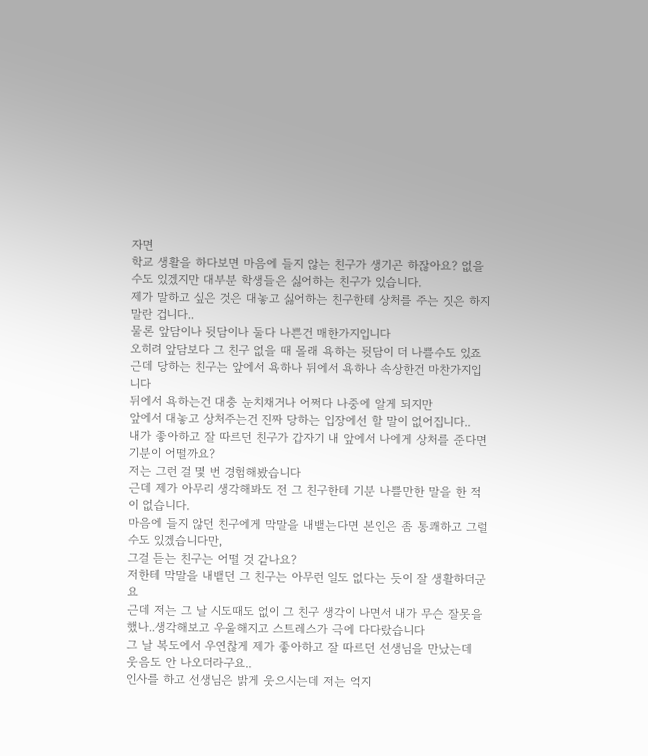자면
학교 생활을 하다보면 마음에 들지 않는 친구가 생기곤 하잖아요? 없을 수도 있겠지만 대부분 학생들은 싫어하는 친구가 있습니다.
제가 말하고 싶은 것은 대놓고 싫어하는 친구한테 상처를 주는 짓은 하지 말란 겁니다..
물론 앞담이나 뒷담이나 둘다 나쁜건 매한가지입니다
오히려 앞담보다 그 친구 없을 때 몰래 욕하는 뒷담이 더 나쁠수도 있죠
근데 당하는 친구는 앞에서 욕하나 뒤에서 욕하나 속상한건 마찬가지입니다
뒤에서 욕하는건 대충 눈치채거나 어쩌다 나중에 알게 되지만
앞에서 대놓고 상처주는건 진짜 당하는 입장에선 할 말이 없어집니다..
내가 좋아하고 잘 따르던 친구가 갑자기 내 앞에서 나에게 상처를 준다면 기분이 어떨까요?
저는 그런 걸 몇 번 경험해봤습니다
근데 제가 아무리 생각해봐도 전 그 친구한테 기분 나쁠만한 말을 한 적이 없습니다.
마음에 들지 않던 친구에게 막말을 내뱉는다면 본인은 좀 통쾌하고 그럴수도 있겠습니다만,
그걸 듣는 친구는 어떨 것 같나요?
저한테 막말을 내뱉던 그 친구는 아무런 일도 없다는 듯이 잘 생활하더군요
근데 저는 그 날 시도때도 없이 그 친구 생각이 나면서 내가 무슨 잘못을 했나..생각해보고 우울해지고 스트레스가 극에 다다랐습니다
그 날 복도에서 우연찮게 제가 좋아하고 잘 따르던 선생님을 만났는데 웃음도 안 나오더라구요..
인사를 하고 선생님은 밝게 웃으시는데 저는 억지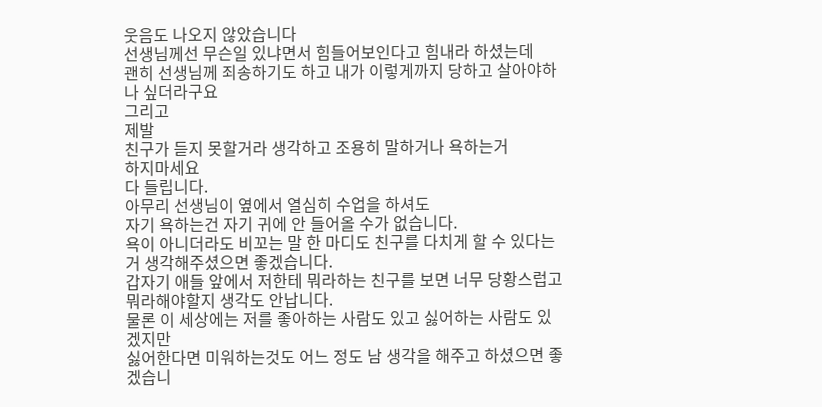웃음도 나오지 않았습니다
선생님께선 무슨일 있냐면서 힘들어보인다고 힘내라 하셨는데
괜히 선생님께 죄송하기도 하고 내가 이렇게까지 당하고 살아야하나 싶더라구요
그리고
제발
친구가 듣지 못할거라 생각하고 조용히 말하거나 욕하는거
하지마세요
다 들립니다.
아무리 선생님이 옆에서 열심히 수업을 하셔도
자기 욕하는건 자기 귀에 안 들어올 수가 없습니다.
욕이 아니더라도 비꼬는 말 한 마디도 친구를 다치게 할 수 있다는거 생각해주셨으면 좋겠습니다.
갑자기 애들 앞에서 저한테 뭐라하는 친구를 보면 너무 당황스럽고 뭐라해야할지 생각도 안납니다.
물론 이 세상에는 저를 좋아하는 사람도 있고 싫어하는 사람도 있겠지만
싫어한다면 미워하는것도 어느 정도 남 생각을 해주고 하셨으면 좋겠습니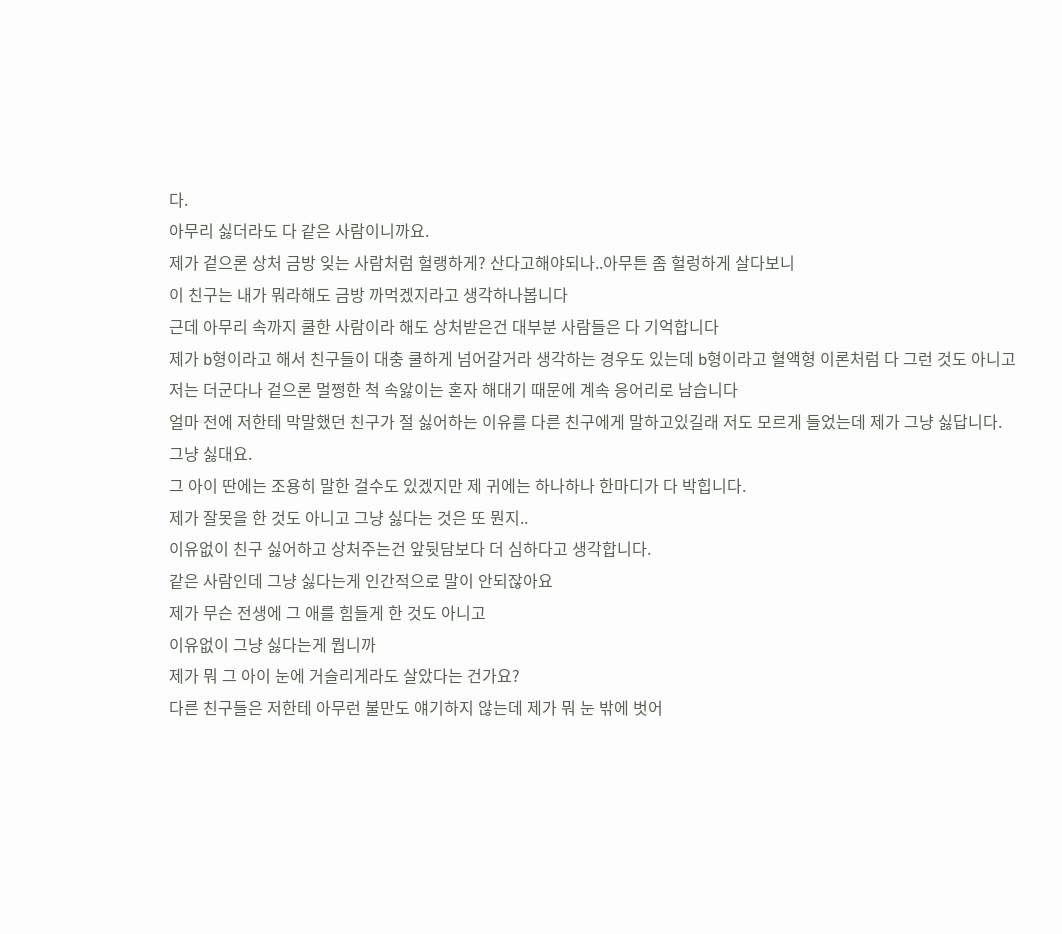다.
아무리 싫더라도 다 같은 사람이니까요.
제가 겉으론 상처 금방 잊는 사람처럼 헐랭하게? 산다고해야되나..아무튼 좀 헐렁하게 살다보니
이 친구는 내가 뭐라해도 금방 까먹겠지라고 생각하나봅니다
근데 아무리 속까지 쿨한 사람이라 해도 상처받은건 대부분 사람들은 다 기억합니다
제가 b형이라고 해서 친구들이 대충 쿨하게 넘어갈거라 생각하는 경우도 있는데 b형이라고 혈액형 이론처럼 다 그런 것도 아니고
저는 더군다나 겉으론 멀쩡한 척 속앓이는 혼자 해대기 때문에 계속 응어리로 남습니다
얼마 전에 저한테 막말했던 친구가 절 싫어하는 이유를 다른 친구에게 말하고있길래 저도 모르게 들었는데 제가 그냥 싫답니다.
그냥 싫대요.
그 아이 딴에는 조용히 말한 걸수도 있겠지만 제 귀에는 하나하나 한마디가 다 박힙니다.
제가 잘못을 한 것도 아니고 그냥 싫다는 것은 또 뭔지..
이유없이 친구 싫어하고 상처주는건 앞뒷담보다 더 심하다고 생각합니다.
같은 사람인데 그냥 싫다는게 인간적으로 말이 안되잖아요
제가 무슨 전생에 그 애를 힘들게 한 것도 아니고
이유없이 그냥 싫다는게 뭡니까
제가 뭐 그 아이 눈에 거슬리게라도 살았다는 건가요?
다른 친구들은 저한테 아무런 불만도 얘기하지 않는데 제가 뭐 눈 밖에 벗어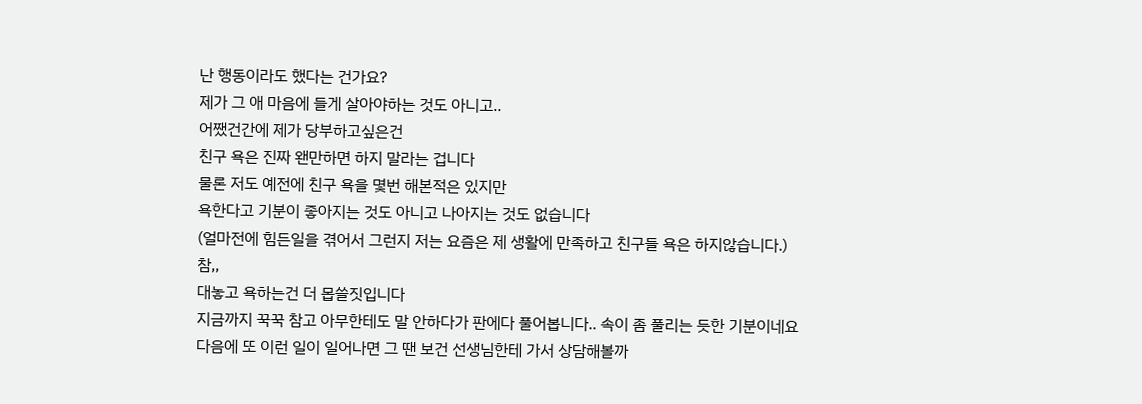난 행동이라도 했다는 건가요?
제가 그 애 마음에 들게 살아야하는 것도 아니고..
어쨌건간에 제가 당부하고싶은건
친구 욕은 진짜 왠만하면 하지 말라는 겁니다
물론 저도 예전에 친구 욕을 몇번 해본적은 있지만
욕한다고 기분이 좋아지는 것도 아니고 나아지는 것도 없습니다
(얼마전에 힘든일을 겪어서 그런지 저는 요즘은 제 생활에 만족하고 친구들 욕은 하지않습니다.)
참,,
대놓고 욕하는건 더 몹쓸짓입니다
지금까지 꾹꾹 참고 아무한테도 말 안하다가 판에다 풀어봅니다.. 속이 좀 풀리는 듯한 기분이네요
다음에 또 이런 일이 일어나면 그 땐 보건 선생님한테 가서 상담해볼까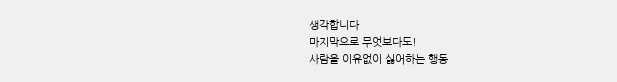생각합니다
마지막으로 무엇보다도!
사람을 이유없이 싫어하는 행동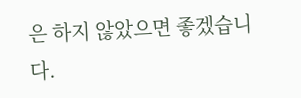은 하지 않았으면 좋겠습니다.